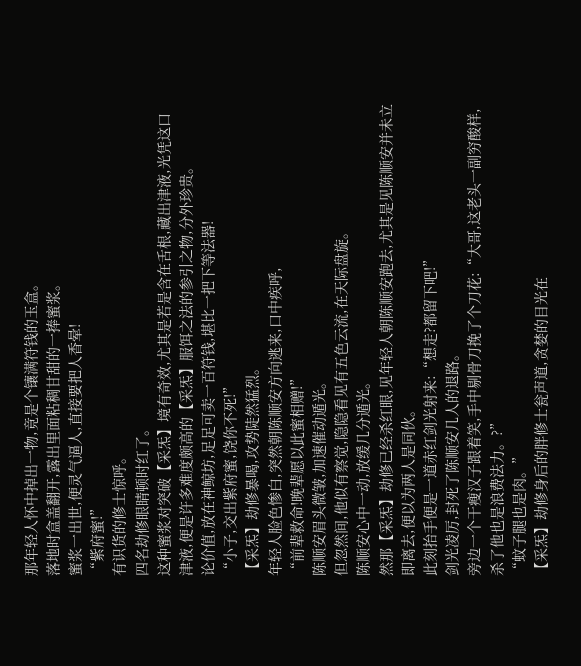那年轻人怀中掉出一物,竟是个镶满符钱的玉盒。
落地时盒盖翻开,露出里面粘稠甘甜的一捧蜜浆。
蜜浆一出世,便灵气逼人,直接要把人香晕!
“紫府蜜!”
有识货的修士惊呼。
四名劫修眼睛顿时红了。
这种蜜浆对突破【采炁】境有奇效,尤其是若是含在舌根,藏出津液,光凭这口津液,便是许多难度颇高的【采炁】服饵之法的参引之物,分外珍贵。
论价值,放在神鲸坊,足足可卖一百符钱,堪比一把下等法器!
“小子,交出紫府蜜,饶你不死!”
【采炁】劫修暴喝,攻势陡然猛烈。
年轻人脸色惨白,突然朝陈顺安方向逃来,口中疾呼,
“前辈救命!晚辈愿以此蜜相赠!”
陈顺安眉头微皱,加速催动遁光。
但忽然间,他似有察觉,隐隐看见有五色云流,在天际盘旋。
陈顺安心中一动,放缓几分遁光。
然那【采炁】劫修已经杀红眼,见年轻人朝陈顺安跑去,尤其是见陈顺安并未立即离去,便以为两人是同伙。
此刻抬手便是一道赤红剑光射来:“想走?都留下吧!”
剑光凌厉,封死了陈顺安几人的退路。
旁边一个干瘦汉子跟着笑,手中剔骨刀挽了个刀花:“大哥,这老头一副穷酸样,杀了他也是浪费法力。?”
“蚊子腿也是肉。”
【采炁】劫修身后的胖修士瓮声道,贪婪的目光在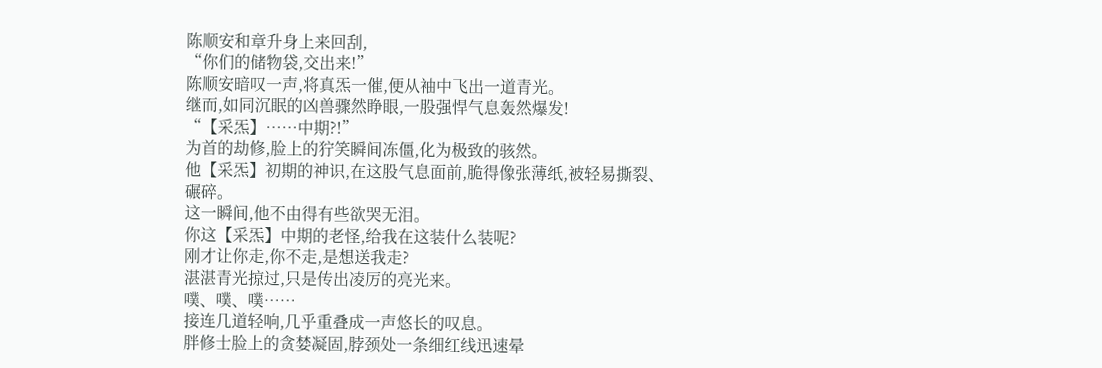陈顺安和章升身上来回刮,
“你们的储物袋,交出来!”
陈顺安暗叹一声,将真炁一催,便从袖中飞出一道青光。
继而,如同沉眠的凶兽骤然睁眼,一股强悍气息轰然爆发!
“【采炁】……中期?!”
为首的劫修,脸上的狞笑瞬间冻僵,化为极致的骇然。
他【采炁】初期的神识,在这股气息面前,脆得像张薄纸,被轻易撕裂、碾碎。
这一瞬间,他不由得有些欲哭无泪。
你这【采炁】中期的老怪,给我在这装什么装呢?
刚才让你走,你不走,是想送我走?
湛湛青光掠过,只是传出凌厉的亮光来。
噗、噗、噗……
接连几道轻响,几乎重叠成一声悠长的叹息。
胖修士脸上的贪婪凝固,脖颈处一条细红线迅速晕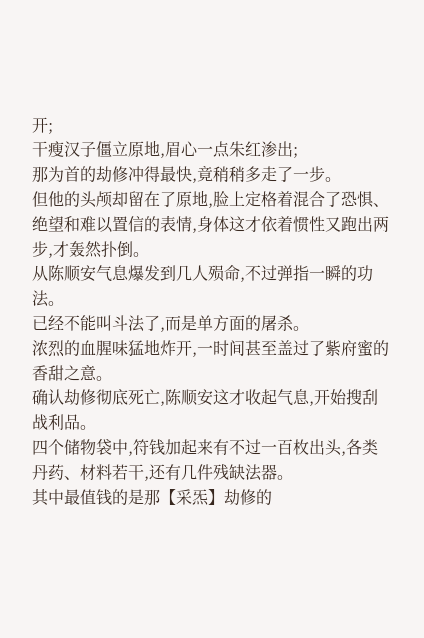开;
干瘦汉子僵立原地,眉心一点朱红渗出;
那为首的劫修冲得最快,竟稍稍多走了一步。
但他的头颅却留在了原地,脸上定格着混合了恐惧、绝望和难以置信的表情,身体这才依着惯性又跑出两步,才轰然扑倒。
从陈顺安气息爆发到几人殒命,不过弹指一瞬的功法。
已经不能叫斗法了,而是单方面的屠杀。
浓烈的血腥味猛地炸开,一时间甚至盖过了紫府蜜的香甜之意。
确认劫修彻底死亡,陈顺安这才收起气息,开始搜刮战利品。
四个储物袋中,符钱加起来有不过一百枚出头,各类丹药、材料若干,还有几件残缺法器。
其中最值钱的是那【采炁】劫修的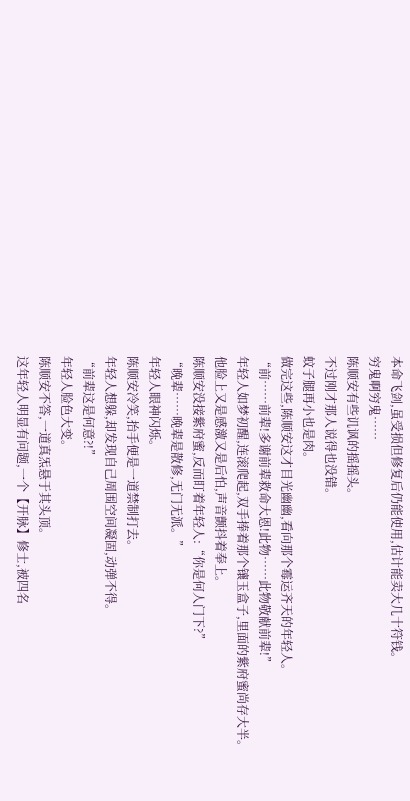本命飞剑,虽受损但修复后仍能使用,估计能卖大几十符钱。
穷鬼啊穷鬼……
陈顺安有些讥讽的摇摇头。
不过刚才那人说得也没错。
蚊子腿再小也是肉。
做完这些,陈顺安这才目光幽幽,看向那个霉运齐天的年轻人。
“前……前辈!多谢前辈救命大恩!此物……此物敬献前辈!”
年轻人如梦初醒,连滚爬起,双手捧着那个镶玉盒子,里面的紫府蜜尚存大半。
他脸上又是感激又是后怕,声音颤抖着奉上。
陈顺安没接紫府蜜,反而盯着年轻人:“你是何人门下?”
“晚辈……晚辈是散修,无门无派。”
年轻人眼神闪烁。
陈顺安冷笑,抬手便是一道禁制打去。
年轻人想躲,却发现自己周围空间凝固,动弹不得。
“前辈这是何意?!”
年轻人脸色大变。
陈顺安不答,一道真炁悬于其头顶。
这年轻人明显有问题,一个【开脉】修士,被四名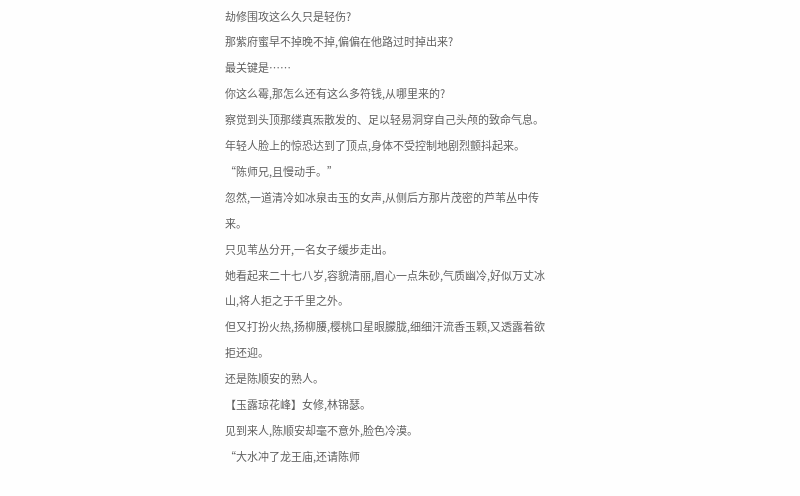劫修围攻这么久只是轻伤?
那紫府蜜早不掉晚不掉,偏偏在他路过时掉出来?
最关键是……
你这么霉,那怎么还有这么多符钱,从哪里来的?
察觉到头顶那缕真炁散发的、足以轻易洞穿自己头颅的致命气息。
年轻人脸上的惊恐达到了顶点,身体不受控制地剧烈颤抖起来。
“陈师兄,且慢动手。”
忽然,一道清冷如冰泉击玉的女声,从侧后方那片茂密的芦苇丛中传来。
只见苇丛分开,一名女子缓步走出。
她看起来二十七八岁,容貌清丽,眉心一点朱砂,气质幽冷,好似万丈冰山,将人拒之于千里之外。
但又打扮火热,扬柳腰,樱桃口星眼朦胧,细细汗流香玉颗,又透露着欲拒还迎。
还是陈顺安的熟人。
【玉露琼花峰】女修,林锦瑟。
见到来人,陈顺安却毫不意外,脸色冷漠。
“大水冲了龙王庙,还请陈师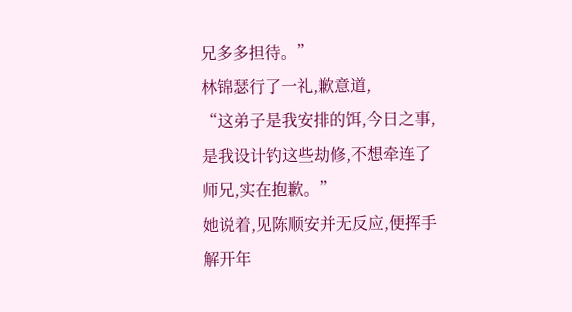兄多多担待。”
林锦瑟行了一礼,歉意道,
“这弟子是我安排的饵,今日之事,是我设计钓这些劫修,不想牵连了师兄,实在抱歉。”
她说着,见陈顺安并无反应,便挥手解开年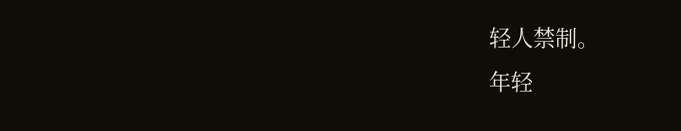轻人禁制。
年轻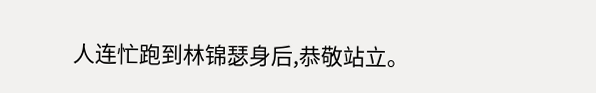人连忙跑到林锦瑟身后,恭敬站立。